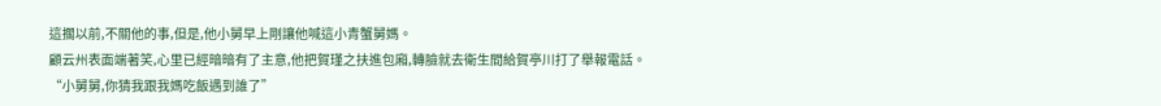這擱以前,不關他的事,但是,他小舅早上剛讓他喊這小青蟹舅媽。
顧云州表面端著笑,心里已經暗暗有了主意,他把賀瑾之扶進包廂,轉臉就去衛生間給賀亭川打了舉報電話。
“小舅舅,你猜我跟我媽吃飯遇到誰了”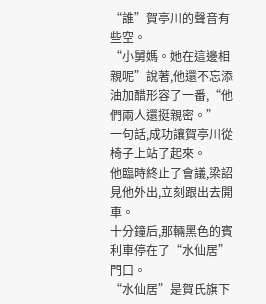“誰”賀亭川的聲音有些空。
“小舅媽。她在這邊相親呢”說著,他還不忘添油加醋形容了一番,“他們兩人還挺親密。”
一句話,成功讓賀亭川從椅子上站了起來。
他臨時終止了會議,梁詔見他外出,立刻跟出去開車。
十分鐘后,那輛黑色的賓利車停在了“水仙居”門口。
“水仙居”是賀氏旗下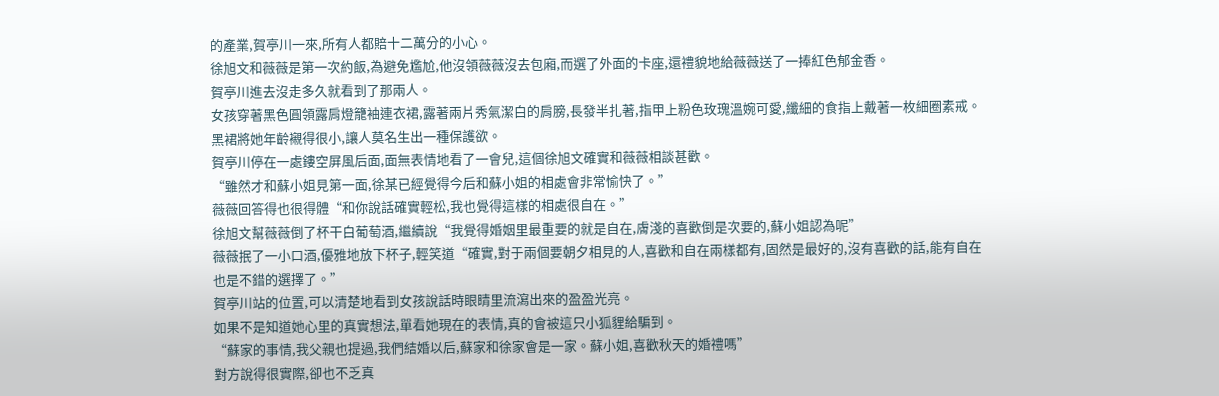的產業,賀亭川一來,所有人都賠十二萬分的小心。
徐旭文和薇薇是第一次約飯,為避免尷尬,他沒領薇薇沒去包廂,而選了外面的卡座,還禮貌地給薇薇送了一捧紅色郁金香。
賀亭川進去沒走多久就看到了那兩人。
女孩穿著黑色圓領露肩燈籠袖連衣裙,露著兩片秀氣潔白的肩膀,長發半扎著,指甲上粉色玫瑰溫婉可愛,纖細的食指上戴著一枚細圈素戒。
黑裙將她年齡襯得很小,讓人莫名生出一種保護欲。
賀亭川停在一處鏤空屏風后面,面無表情地看了一會兒,這個徐旭文確實和薇薇相談甚歡。
“雖然才和蘇小姐見第一面,徐某已經覺得今后和蘇小姐的相處會非常愉快了。”
薇薇回答得也很得體“和你說話確實輕松,我也覺得這樣的相處很自在。”
徐旭文幫薇薇倒了杯干白葡萄酒,繼續說“我覺得婚姻里最重要的就是自在,膚淺的喜歡倒是次要的,蘇小姐認為呢”
薇薇抿了一小口酒,優雅地放下杯子,輕笑道“確實,對于兩個要朝夕相見的人,喜歡和自在兩樣都有,固然是最好的,沒有喜歡的話,能有自在也是不錯的選擇了。”
賀亭川站的位置,可以清楚地看到女孩說話時眼睛里流瀉出來的盈盈光亮。
如果不是知道她心里的真實想法,單看她現在的表情,真的會被這只小狐貍給騙到。
“蘇家的事情,我父親也提過,我們結婚以后,蘇家和徐家會是一家。蘇小姐,喜歡秋天的婚禮嗎”
對方說得很實際,卻也不乏真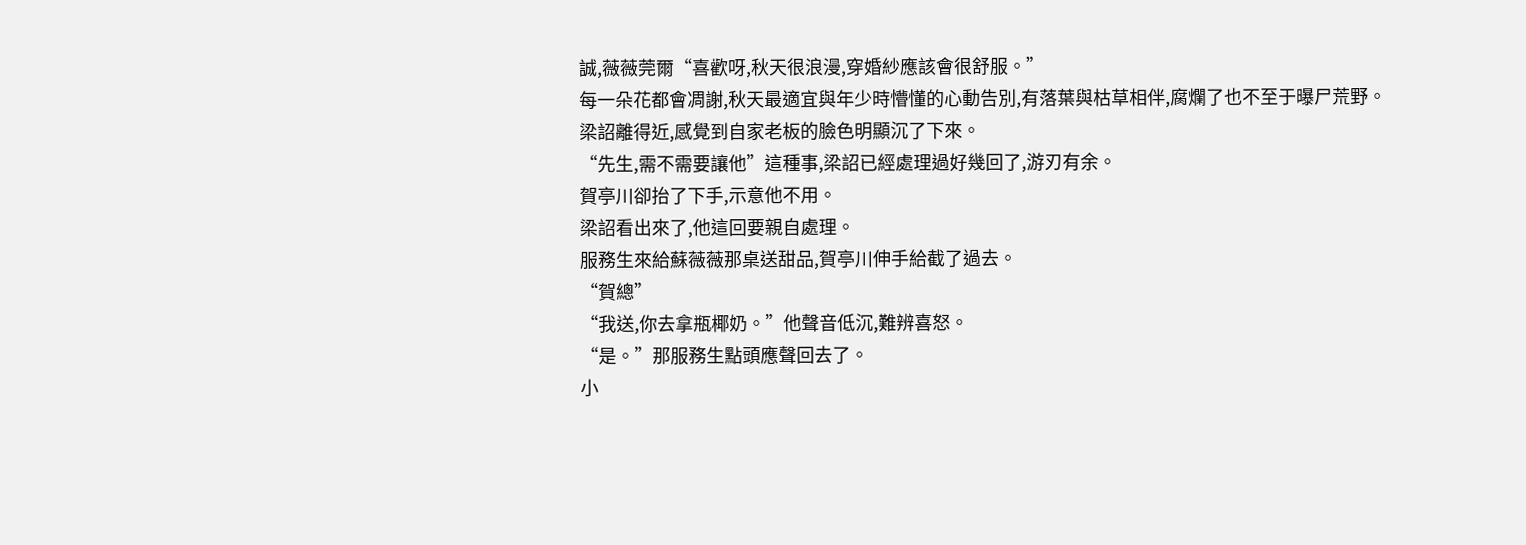誠,薇薇莞爾“喜歡呀,秋天很浪漫,穿婚紗應該會很舒服。”
每一朵花都會凋謝,秋天最適宜與年少時懵懂的心動告別,有落葉與枯草相伴,腐爛了也不至于曝尸荒野。
梁詔離得近,感覺到自家老板的臉色明顯沉了下來。
“先生,需不需要讓他”這種事,梁詔已經處理過好幾回了,游刃有余。
賀亭川卻抬了下手,示意他不用。
梁詔看出來了,他這回要親自處理。
服務生來給蘇薇薇那桌送甜品,賀亭川伸手給截了過去。
“賀總”
“我送,你去拿瓶椰奶。”他聲音低沉,難辨喜怒。
“是。”那服務生點頭應聲回去了。
小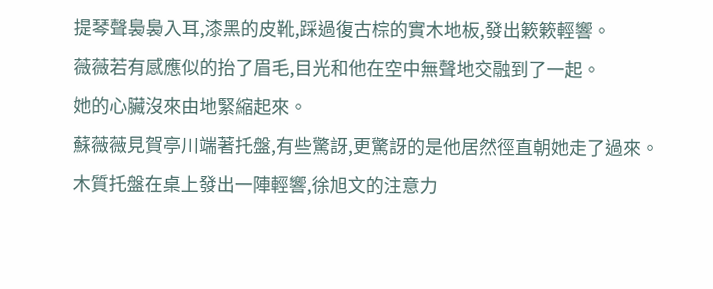提琴聲裊裊入耳,漆黑的皮靴,踩過復古棕的實木地板,發出簌簌輕響。
薇薇若有感應似的抬了眉毛,目光和他在空中無聲地交融到了一起。
她的心臟沒來由地緊縮起來。
蘇薇薇見賀亭川端著托盤,有些驚訝,更驚訝的是他居然徑直朝她走了過來。
木質托盤在桌上發出一陣輕響,徐旭文的注意力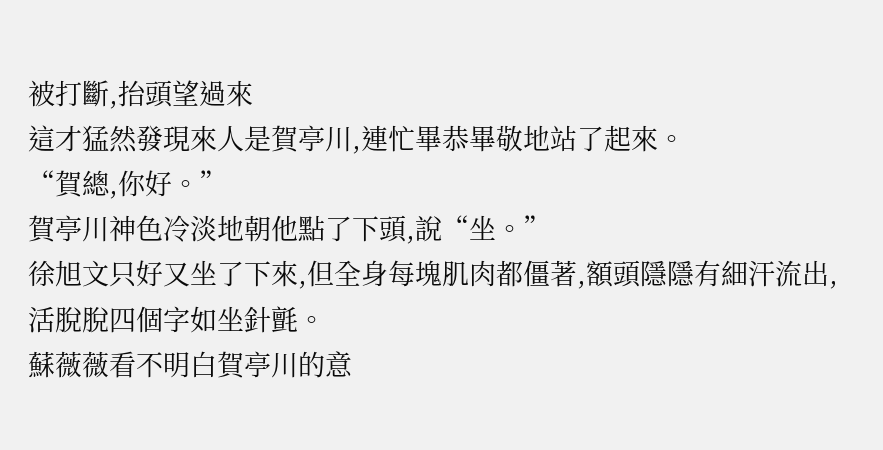被打斷,抬頭望過來
這才猛然發現來人是賀亭川,連忙畢恭畢敬地站了起來。
“賀總,你好。”
賀亭川神色冷淡地朝他點了下頭,說“坐。”
徐旭文只好又坐了下來,但全身每塊肌肉都僵著,額頭隱隱有細汗流出,活脫脫四個字如坐針氈。
蘇薇薇看不明白賀亭川的意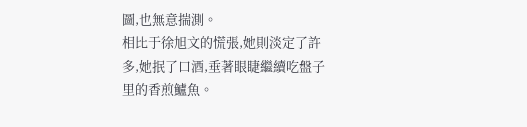圖,也無意揣測。
相比于徐旭文的慌張,她則淡定了許多,她抿了口酒,垂著眼睫繼續吃盤子里的香煎鱸魚。